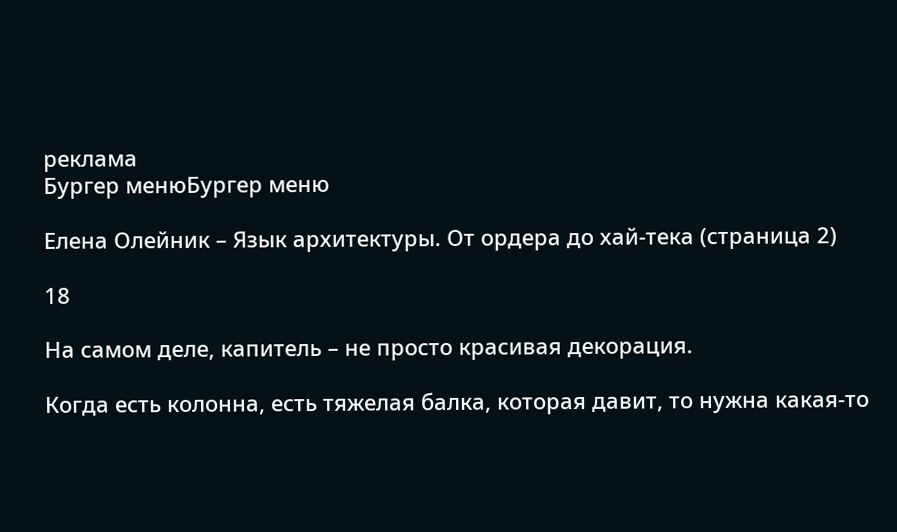реклама
Бургер менюБургер меню

Елена Олейник – Язык архитектуры. От ордера до хай-тека (страница 2)

18

На самом деле, капитель – не просто красивая декорация.

Когда есть колонна, есть тяжелая балка, которая давит, то нужна какая-то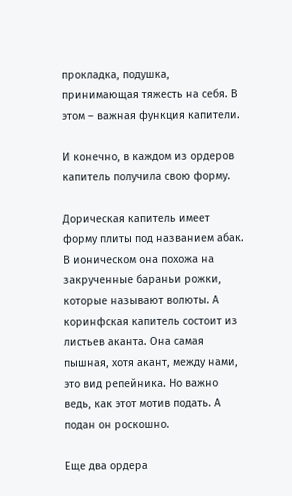прокладка, подушка, принимающая тяжесть на себя. В этом – важная функция капители.

И конечно, в каждом из ордеров капитель получила свою форму.

Дорическая капитель имеет форму плиты под названием абак. В ионическом она похожа на закрученные бараньи рожки, которые называют волюты. А коринфская капитель состоит из листьев аканта. Она самая пышная, хотя акант, между нами, это вид репейника. Но важно ведь, как этот мотив подать. А подан он роскошно.

Еще два ордера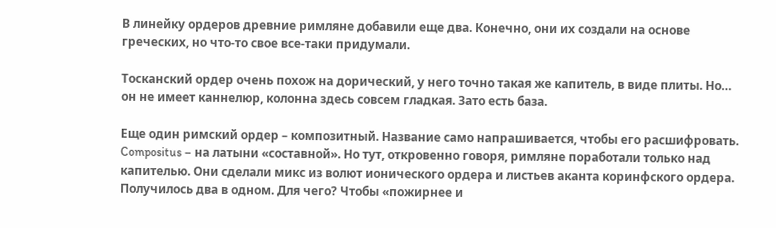В линейку ордеров древние римляне добавили еще два. Конечно, они их создали на основе греческих, но что-то свое все-таки придумали.

Тосканский ордер очень похож на дорический, у него точно такая же капитель, в виде плиты. Но… он не имеет каннелюр, колонна здесь совсем гладкая. Зато есть база.

Еще один римский ордер – композитный. Название само напрашивается, чтобы его расшифровать. Compositus – на латыни «составной». Но тут, откровенно говоря, римляне поработали только над капителью. Они сделали микс из волют ионического ордера и листьев аканта коринфского ордера. Получилось два в одном. Для чего? Чтобы «пожирнее и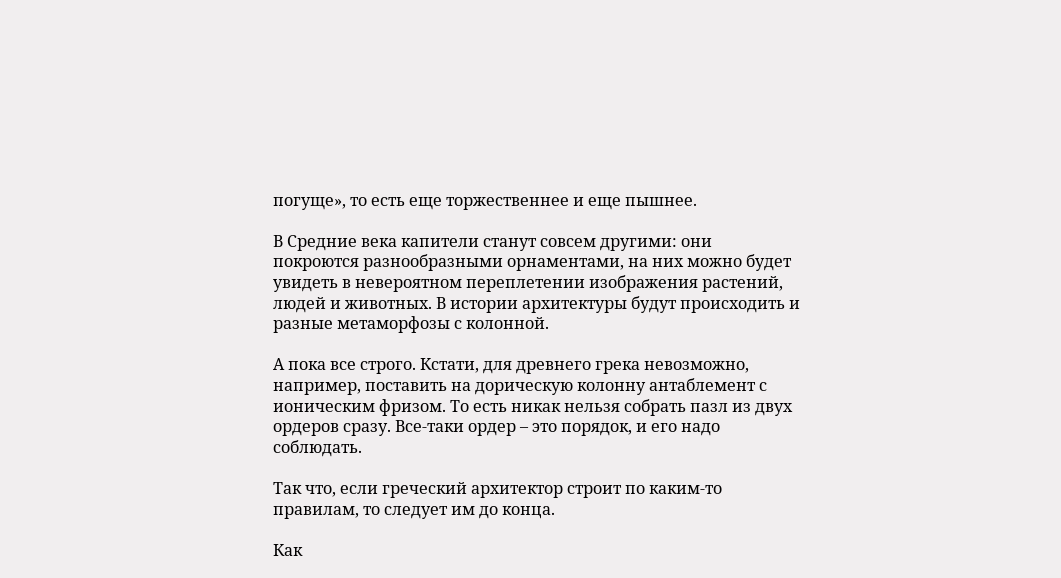погуще», то есть еще торжественнее и еще пышнее.

В Средние века капители станут совсем другими: они покроются разнообразными орнаментами, на них можно будет увидеть в невероятном переплетении изображения растений, людей и животных. В истории архитектуры будут происходить и разные метаморфозы с колонной.

А пока все строго. Кстати, для древнего грека невозможно, например, поставить на дорическую колонну антаблемент с ионическим фризом. То есть никак нельзя собрать пазл из двух ордеров сразу. Все-таки ордер – это порядок, и его надо соблюдать.

Так что, если греческий архитектор строит по каким-то правилам, то следует им до конца.

Как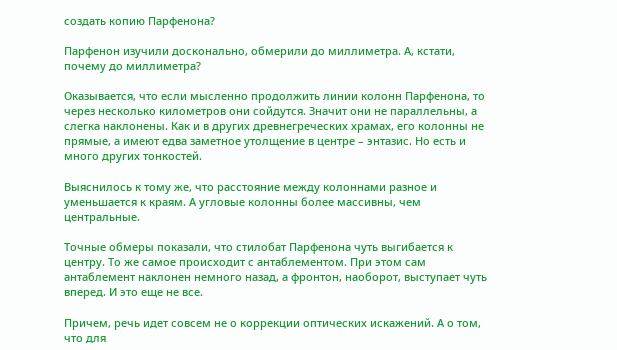создать копию Парфенона?

Парфенон изучили досконально, обмерили до миллиметра. А, кстати, почему до миллиметра?

Оказывается, что если мысленно продолжить линии колонн Парфенона, то через несколько километров они сойдутся. Значит они не параллельны, а слегка наклонены. Как и в других древнегреческих храмах, его колонны не прямые, а имеют едва заметное утолщение в центре – энтазис. Но есть и много других тонкостей.

Выяснилось к тому же, что расстояние между колоннами разное и уменьшается к краям. А угловые колонны более массивны, чем центральные.

Точные обмеры показали, что стилобат Парфенона чуть выгибается к центру. То же самое происходит с антаблементом. При этом сам антаблемент наклонен немного назад, а фронтон, наоборот, выступает чуть вперед. И это еще не все.

Причем, речь идет совсем не о коррекции оптических искажений. А о том, что для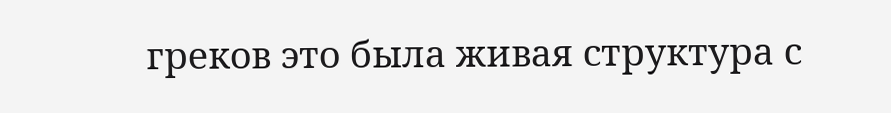греков это была живая структура с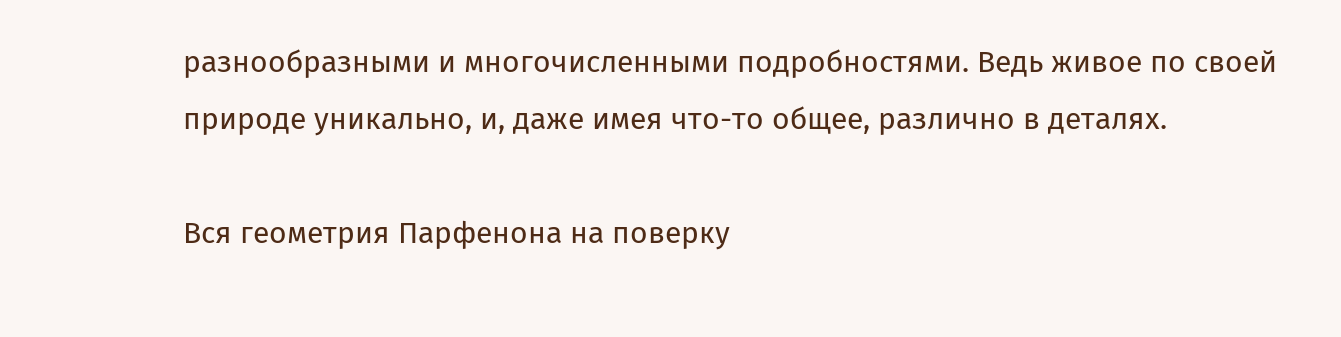разнообразными и многочисленными подробностями. Ведь живое по своей природе уникально, и, даже имея что-то общее, различно в деталях.

Вся геометрия Парфенона на поверку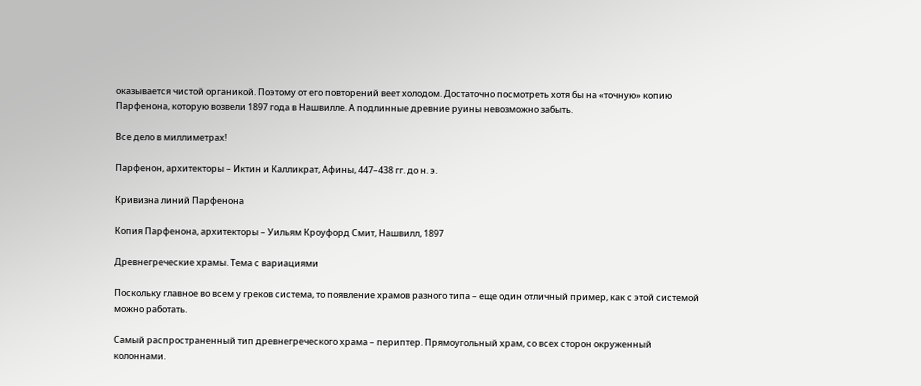оказывается чистой органикой. Поэтому от его повторений веет холодом. Достаточно посмотреть хотя бы на «точную» копию Парфенона, которую возвели 1897 года в Нашвилле. А подлинные древние руины невозможно забыть.

Все дело в миллиметрах!

Парфенон, архитекторы – Иктин и Калликрат, Афины, 447–438 гг. до н. э.

Кривизна линий Парфенона

Копия Парфенона, архитекторы – Уильям Кроуфорд Смит, Нашвилл, 1897

Древнегреческие храмы. Тема с вариациями

Поскольку главное во всем у греков система, то появление храмов разного типа – еще один отличный пример, как с этой системой можно работать.

Самый распространенный тип древнегреческого храма – периптер. Прямоугольный храм, со всех сторон окруженный колоннами.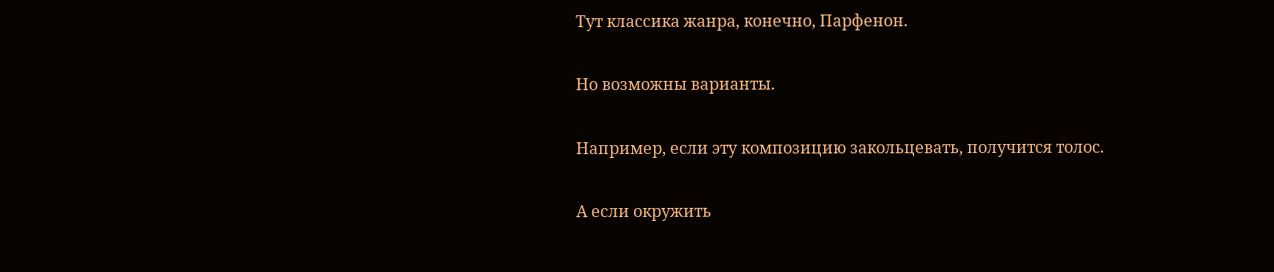Тут классика жанра, конечно, Парфенон.

Но возможны варианты.

Например, если эту композицию закольцевать, получится толос.

А если окружить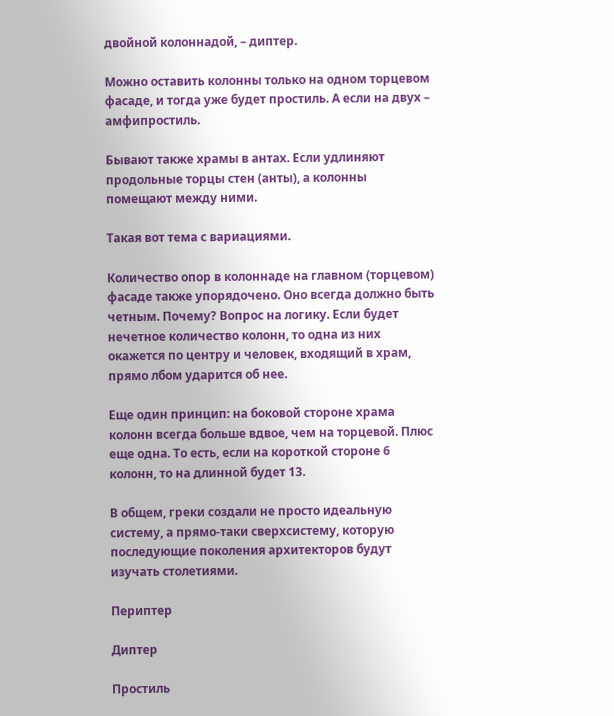двойной колоннадой, – диптер.

Можно оставить колонны только на одном торцевом фасаде, и тогда уже будет простиль. А если на двух – амфипростиль.

Бывают также храмы в антах. Если удлиняют продольные торцы стен (анты), а колонны помещают между ними.

Такая вот тема с вариациями.

Количество опор в колоннаде на главном (торцевом) фасаде также упорядочено. Оно всегда должно быть четным. Почему? Вопрос на логику. Если будет нечетное количество колонн, то одна из них окажется по центру и человек, входящий в храм, прямо лбом ударится об нее.

Еще один принцип: на боковой стороне храма колонн всегда больше вдвое, чем на торцевой. Плюс еще одна. То есть, если на короткой стороне 6 колонн, то на длинной будет 13.

В общем, греки создали не просто идеальную систему, а прямо-таки сверхсистему, которую последующие поколения архитекторов будут изучать столетиями.

Периптер

Диптер

Простиль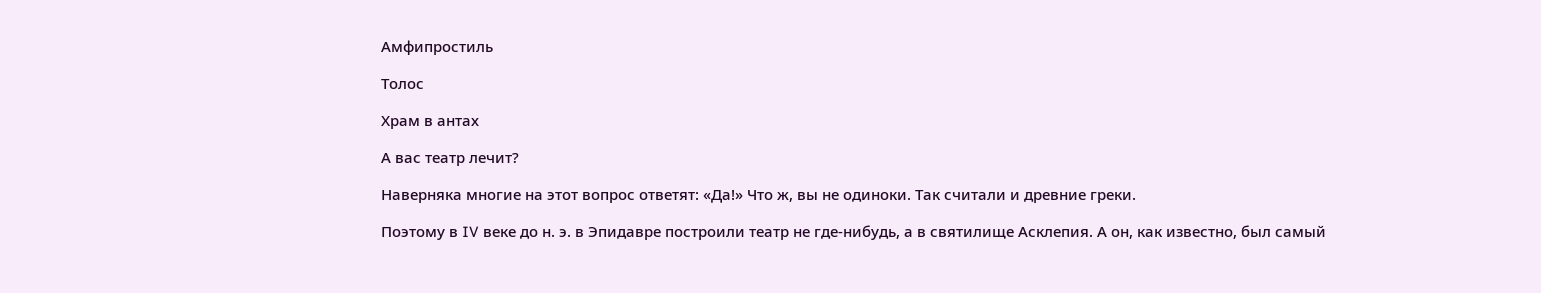Амфипростиль

Толос

Храм в антах

А вас театр лечит?

Наверняка многие на этот вопрос ответят: «Да!» Что ж, вы не одиноки. Так считали и древние греки.

Поэтому в IV веке до н. э. в Эпидавре построили театр не где-нибудь, а в святилище Асклепия. А он, как известно, был самый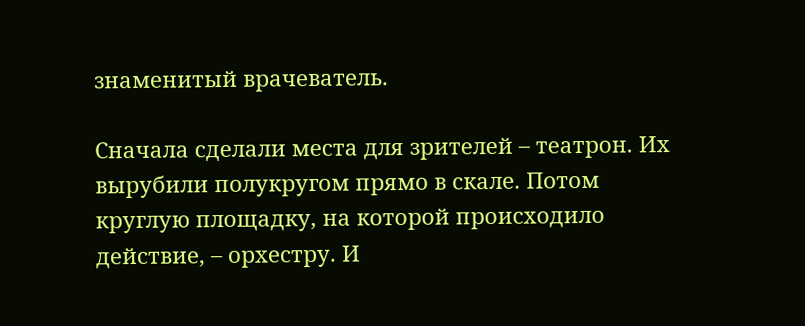знаменитый врачеватель.

Сначала сделали места для зрителей – театрон. Их вырубили полукругом прямо в скале. Потом круглую площадку, на которой происходило действие, – орхестру. И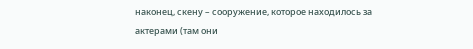наконец, скену – сооружение, которое находилось за актерами (там они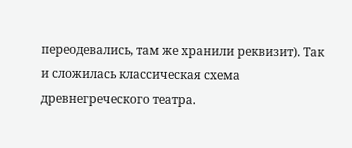переодевались, там же хранили реквизит). Так и сложилась классическая схема древнегреческого театра.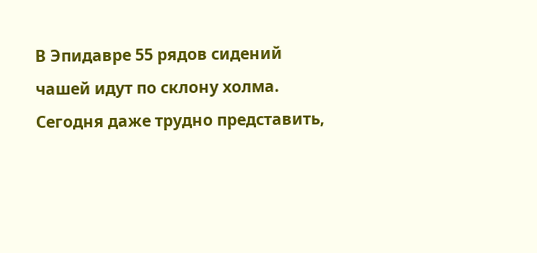В Эпидавре 55 рядов сидений чашей идут по склону холма. Сегодня даже трудно представить,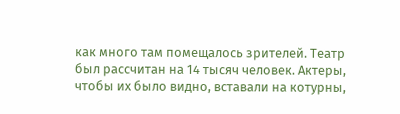как много там помещалось зрителей. Театр был рассчитан на 14 тысяч человек. Актеры, чтобы их было видно, вставали на котурны,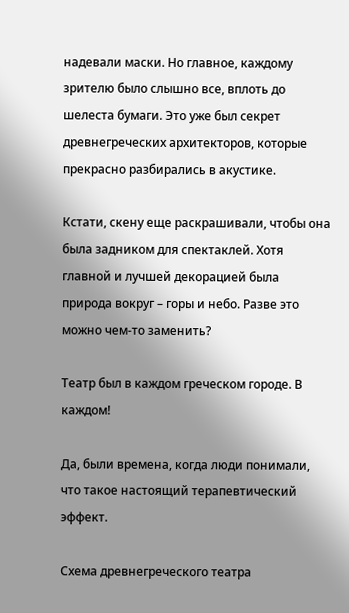надевали маски. Но главное, каждому зрителю было слышно все, вплоть до шелеста бумаги. Это уже был секрет древнегреческих архитекторов, которые прекрасно разбирались в акустике.

Кстати, скену еще раскрашивали, чтобы она была задником для спектаклей. Хотя главной и лучшей декорацией была природа вокруг – горы и небо. Разве это можно чем-то заменить?

Театр был в каждом греческом городе. В каждом!

Да, были времена, когда люди понимали, что такое настоящий терапевтический эффект.

Схема древнегреческого театра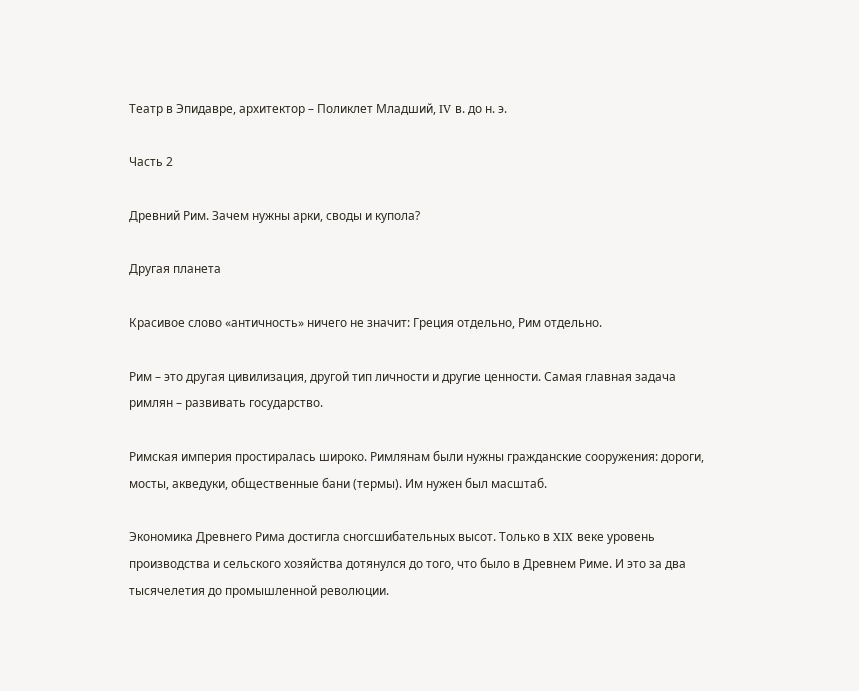Театр в Эпидавре, архитектор – Поликлет Младший, IV в. до н. э.

Часть 2

Древний Рим. Зачем нужны арки, своды и купола?

Другая планета

Красивое слово «античность» ничего не значит: Греция отдельно, Рим отдельно.

Рим – это другая цивилизация, другой тип личности и другие ценности. Самая главная задача римлян – развивать государство.

Римская империя простиралась широко. Римлянам были нужны гражданские сооружения: дороги, мосты, акведуки, общественные бани (термы). Им нужен был масштаб.

Экономика Древнего Рима достигла сногсшибательных высот. Только в XIX веке уровень производства и сельского хозяйства дотянулся до того, что было в Древнем Риме. И это за два тысячелетия до промышленной революции.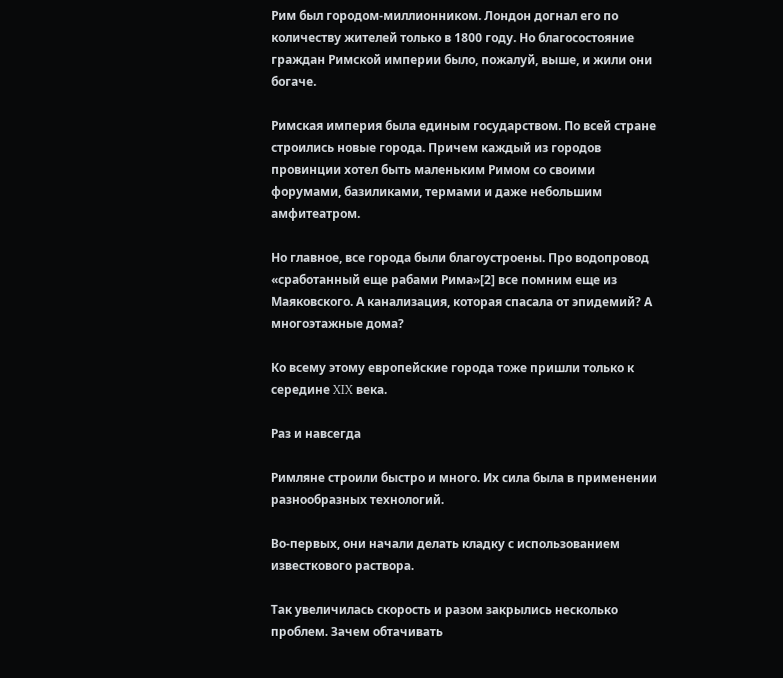Рим был городом-миллионником. Лондон догнал его по количеству жителей только в 1800 году. Но благосостояние граждан Римской империи было, пожалуй, выше, и жили они богаче.

Римская империя была единым государством. По всей стране строились новые города. Причем каждый из городов провинции хотел быть маленьким Римом со своими форумами, базиликами, термами и даже небольшим амфитеатром.

Но главное, все города были благоустроены. Про водопровод «сработанный еще рабами Рима»[2] все помним еще из Маяковского. А канализация, которая спасала от эпидемий? А многоэтажные дома?

Ко всему этому европейские города тоже пришли только к середине XIX века.

Раз и навсегда

Римляне строили быстро и много. Их сила была в применении разнообразных технологий.

Во-первых, они начали делать кладку с использованием известкового раствора.

Так увеличилась скорость и разом закрылись несколько проблем. Зачем обтачивать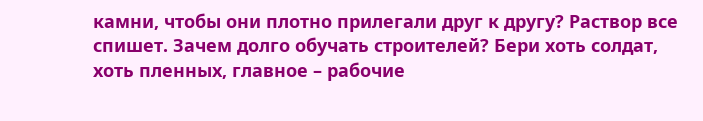камни, чтобы они плотно прилегали друг к другу? Раствор все спишет. Зачем долго обучать строителей? Бери хоть солдат, хоть пленных, главное – рабочие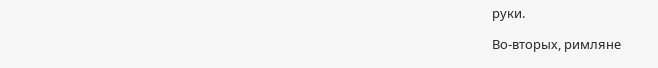руки.

Во-вторых, римляне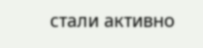стали активно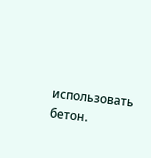использовать бетон.